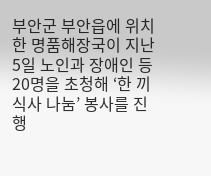부안군 부안읍에 위치한 명품해장국이 지난 5일 노인과 장애인 등 20명을 초청해 ‘한 끼 식사 나눔’ 봉사를 진행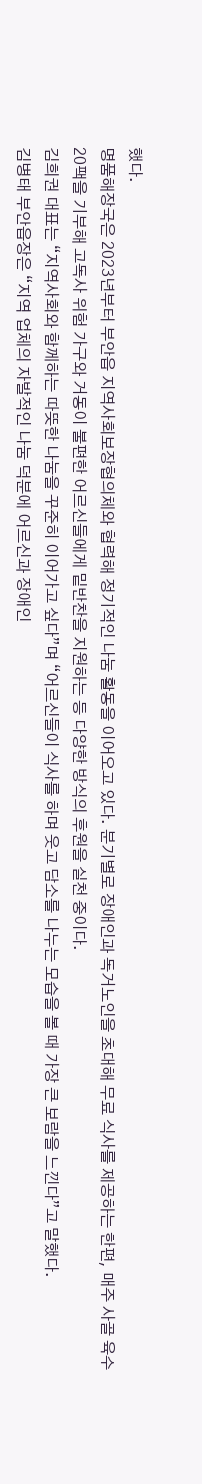했다.
명품해장국은 2023년부터 부안읍 지역사회보장협의체와 협력해 정기적인 나눔 활동을 이어오고 있다. 분기별로 장애인과 독거노인을 초대해 무료 식사를 제공하는 한편, 매주 사골 육수 20팩을 기부해 고독사 위험 가구와 거동이 불편한 어르신들에게 밑반찬을 지원하는 등 다양한 방식의 후원을 실천 중이다.
김희권 대표는 “지역사회와 함께하는 따뜻한 나눔을 꾸준히 이어가고 싶다”며 “어르신들이 식사를 하며 웃고 담소를 나누는 모습을 볼 때 가장 큰 보람을 느낀다”고 말했다.
김병태 부안읍장은 “지역 업체의 자발적인 나눔 덕분에 어르신과 장애인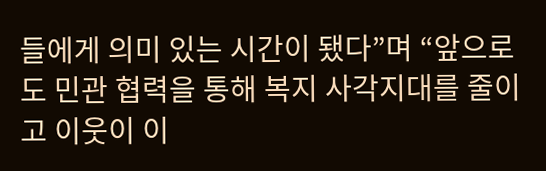들에게 의미 있는 시간이 됐다”며 “앞으로도 민관 협력을 통해 복지 사각지대를 줄이고 이웃이 이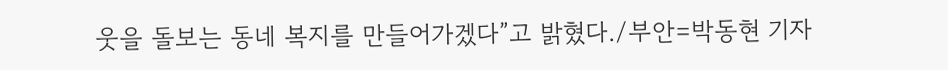웃을 돌보는 동네 복지를 만들어가겠다”고 밝혔다./부안=박동현 기자